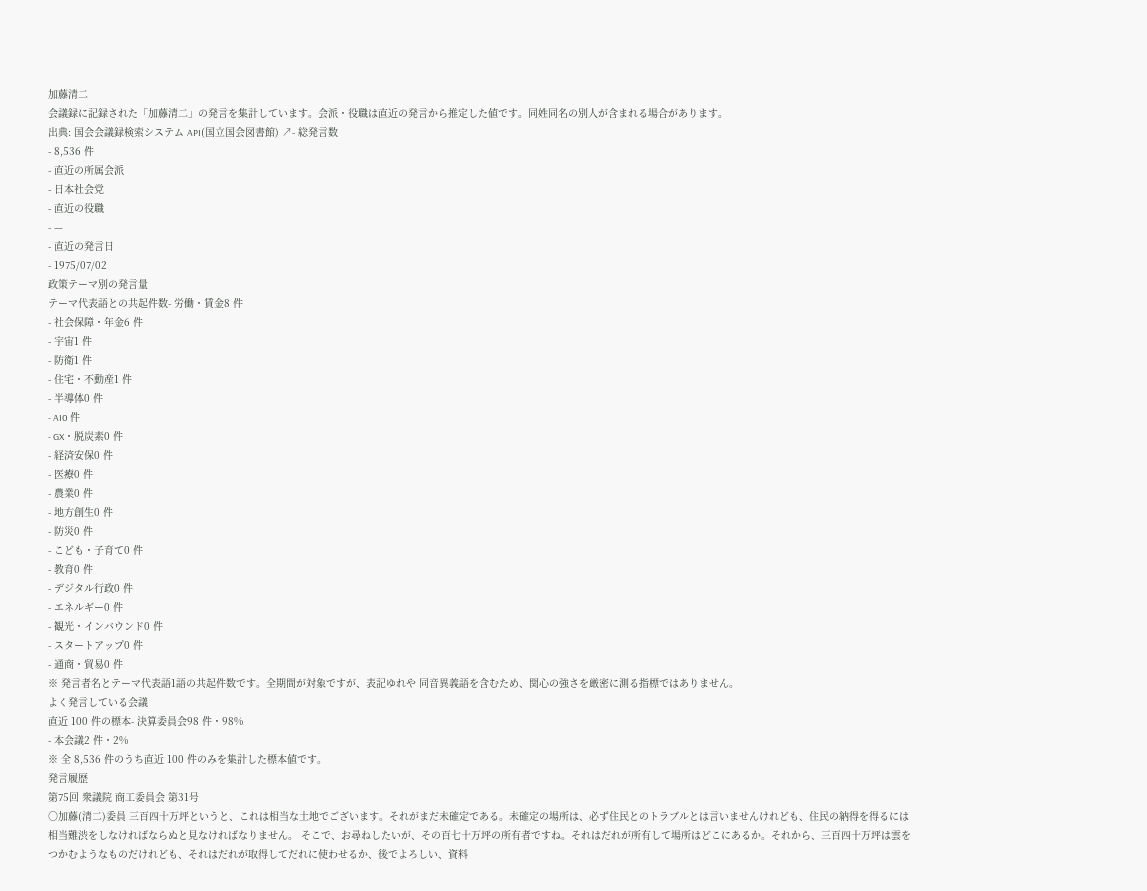加藤清二
会議録に記録された「加藤清二」の発言を集計しています。会派・役職は直近の発言から推定した値です。同姓同名の別人が含まれる場合があります。
出典: 国会会議録検索システム API(国立国会図書館) ↗- 総発言数
- 8,536 件
- 直近の所属会派
- 日本社会党
- 直近の役職
- —
- 直近の発言日
- 1975/07/02
政策テーマ別の発言量
テーマ代表語との共起件数- 労働・賃金8 件
- 社会保障・年金6 件
- 宇宙1 件
- 防衛1 件
- 住宅・不動産1 件
- 半導体0 件
- AI0 件
- GX・脱炭素0 件
- 経済安保0 件
- 医療0 件
- 農業0 件
- 地方創生0 件
- 防災0 件
- こども・子育て0 件
- 教育0 件
- デジタル行政0 件
- エネルギー0 件
- 観光・インバウンド0 件
- スタートアップ0 件
- 通商・貿易0 件
※ 発言者名とテーマ代表語1語の共起件数です。全期間が対象ですが、表記ゆれや 同音異義語を含むため、関心の強さを厳密に測る指標ではありません。
よく発言している会議
直近 100 件の標本- 決算委員会98 件・98%
- 本会議2 件・2%
※ 全 8,536 件のうち直近 100 件のみを集計した標本値です。
発言履歴
第75回 衆議院 商工委員会 第31号
○加藤(清二)委員 三百四十万坪というと、これは相当な土地でございます。それがまだ未確定である。未確定の場所は、必ず住民とのトラブルとは言いませんけれども、住民の納得を得るには相当難渋をしなければならぬと見なければなりません。 そこで、お尋ねしたいが、その百七十万坪の所有者ですね。それはだれが所有して場所はどこにあるか。それから、三百四十万坪は雲をつかむようなものだけれども、それはだれが取得してだれに使わせるか、後でよろしい、資料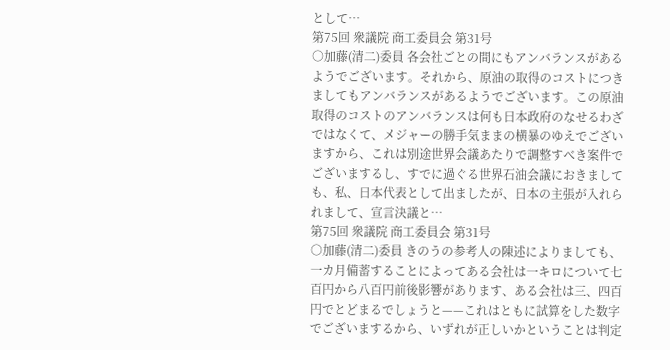として…
第75回 衆議院 商工委員会 第31号
○加藤(清二)委員 各会社ごとの間にもアンバランスがあるようでございます。それから、原油の取得のコストにつきましてもアンバランスがあるようでございます。この原油取得のコストのアンバランスは何も日本政府のなせるわざではなくて、メジャーの勝手気ままの横暴のゆえでございますから、これは別途世界会議あたりで調整すべき案件でございまするし、すでに過ぐる世界石油会議におきましても、私、日本代表として出ましたが、日本の主張が入れられまして、宣言決議と…
第75回 衆議院 商工委員会 第31号
○加藤(清二)委員 きのうの参考人の陳述によりましても、一カ月備蓄することによってある会社は一キロについて七百円から八百円前後影響があります、ある会社は三、四百円でとどまるでしょうと——これはともに試算をした数字でございまするから、いずれが正しいかということは判定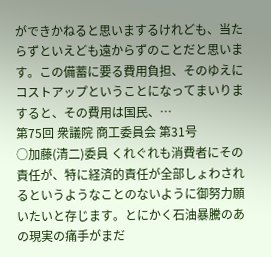ができかねると思いまするけれども、当たらずといえども遠からずのことだと思います。この備蓄に要る費用負担、そのゆえにコストアップということになってまいりますると、その費用は国民、…
第75回 衆議院 商工委員会 第31号
○加藤(清二)委員 くれぐれも消費者にその責任が、特に経済的責任が全部しょわされるというようなことのないように御努力願いたいと存じます。とにかく石油暴騰のあの現実の痛手がまだ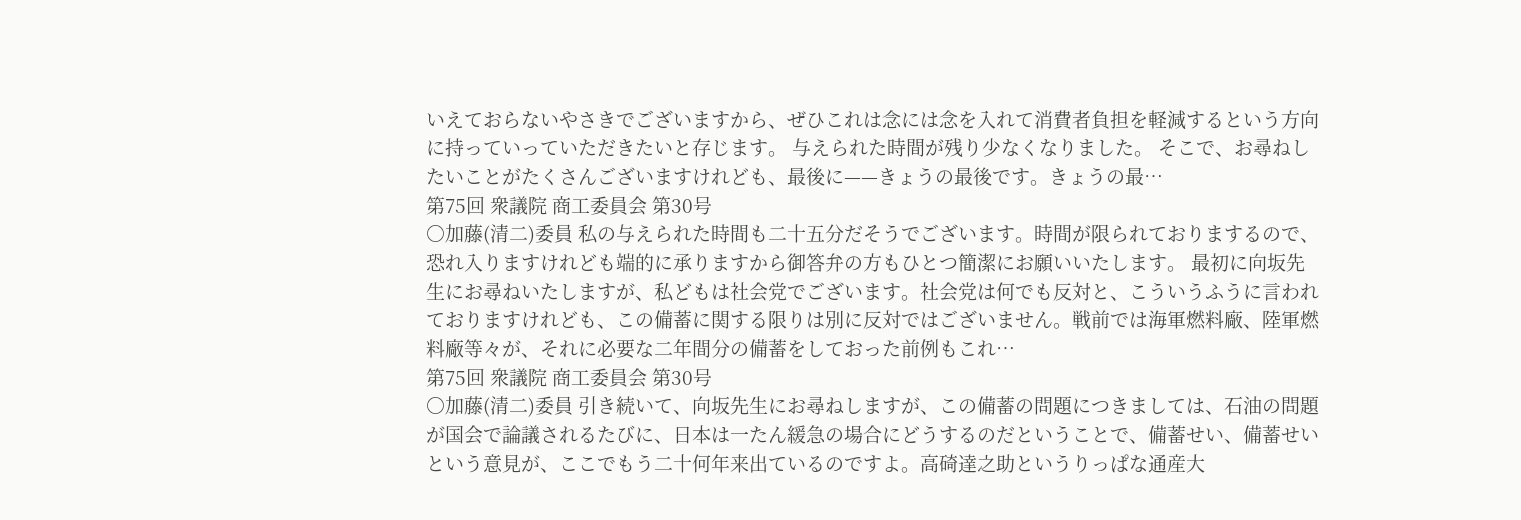いえておらないやさきでございますから、ぜひこれは念には念を入れて消費者負担を軽減するという方向に持っていっていただきたいと存じます。 与えられた時間が残り少なくなりました。 そこで、お尋ねしたいことがたくさんございますけれども、最後に——きょうの最後です。きょうの最…
第75回 衆議院 商工委員会 第30号
○加藤(清二)委員 私の与えられた時間も二十五分だそうでございます。時間が限られておりまするので、恐れ入りますけれども端的に承りますから御答弁の方もひとつ簡潔にお願いいたします。 最初に向坂先生にお尋ねいたしますが、私どもは社会党でございます。社会党は何でも反対と、こういうふうに言われておりますけれども、この備蓄に関する限りは別に反対ではございません。戦前では海軍燃料廠、陸軍燃料廠等々が、それに必要な二年間分の備蓄をしておった前例もこれ…
第75回 衆議院 商工委員会 第30号
○加藤(清二)委員 引き続いて、向坂先生にお尋ねしますが、この備蓄の問題につきましては、石油の問題が国会で論議されるたびに、日本は一たん緩急の場合にどうするのだということで、備蓄せい、備蓄せいという意見が、ここでもう二十何年来出ているのですよ。高碕達之助というりっぱな通産大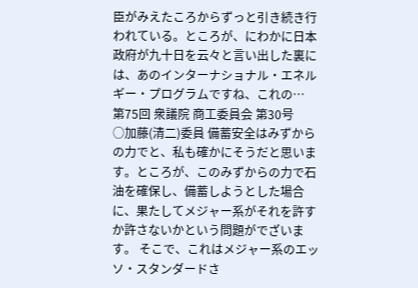臣がみえたころからずっと引き続き行われている。ところが、にわかに日本政府が九十日を云々と言い出した裏には、あのインターナショナル・エネルギー・プログラムですね、これの…
第75回 衆議院 商工委員会 第30号
○加藤(清二)委員 備蓄安全はみずからの力でと、私も確かにそうだと思います。ところが、このみずからの力で石油を確保し、備蓄しようとした場合に、果たしてメジャー系がそれを許すか許さないかという問題がでざいます。 そこで、これはメジャー系のエッソ・スタンダードさ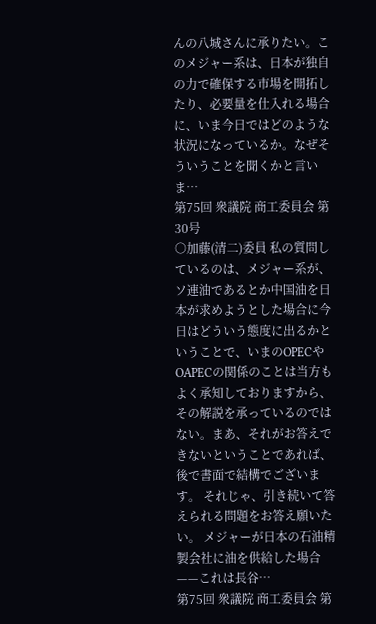んの八城さんに承りたい。このメジャー系は、日本が独自の力で確保する市場を開拓したり、必要量を仕入れる場合に、いま今日ではどのような状況になっているか。なぜそういうことを聞くかと言いま…
第75回 衆議院 商工委員会 第30号
○加藤(清二)委員 私の質問しているのは、メジャー系が、ソ連油であるとか中国油を日本が求めようとした場合に今日はどういう態度に出るかということで、いまのOPECやOAPECの関係のことは当方もよく承知しておりますから、その解説を承っているのではない。まあ、それがお答えできないということであれば、後で書面で結構でございます。 それじゃ、引き続いて答えられる問題をお答え願いたい。 メジャーが日本の石油精製会社に油を供給した場合——これは長谷…
第75回 衆議院 商工委員会 第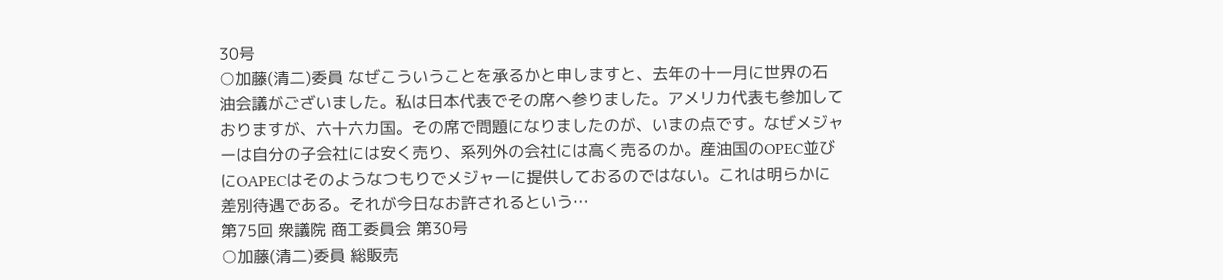30号
○加藤(清二)委員 なぜこういうことを承るかと申しますと、去年の十一月に世界の石油会議がございました。私は日本代表でその席へ参りました。アメリカ代表も参加しておりますが、六十六カ国。その席で問題になりましたのが、いまの点です。なぜメジャーは自分の子会社には安く売り、系列外の会社には高く売るのか。産油国のOPEC並びにOAPECはそのようなつもりでメジャーに提供しておるのではない。これは明らかに差別待遇である。それが今日なお許されるという…
第75回 衆議院 商工委員会 第30号
○加藤(清二)委員 総販売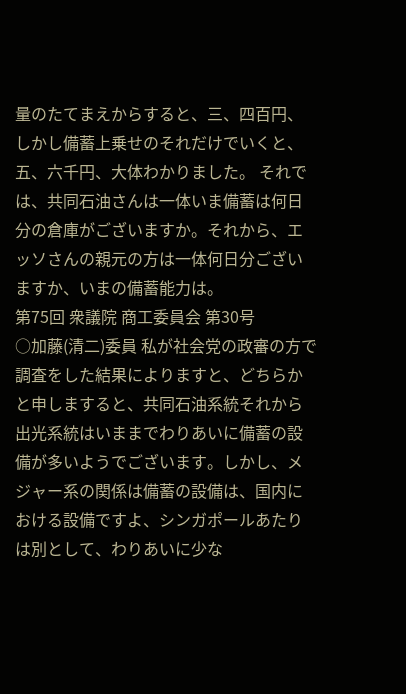量のたてまえからすると、三、四百円、しかし備蓄上乗せのそれだけでいくと、五、六千円、大体わかりました。 それでは、共同石油さんは一体いま備蓄は何日分の倉庫がございますか。それから、エッソさんの親元の方は一体何日分ございますか、いまの備蓄能力は。
第75回 衆議院 商工委員会 第30号
○加藤(清二)委員 私が社会党の政審の方で調査をした結果によりますと、どちらかと申しますると、共同石油系統それから出光系統はいままでわりあいに備蓄の設備が多いようでございます。しかし、メジャー系の関係は備蓄の設備は、国内における設備ですよ、シンガポールあたりは別として、わりあいに少な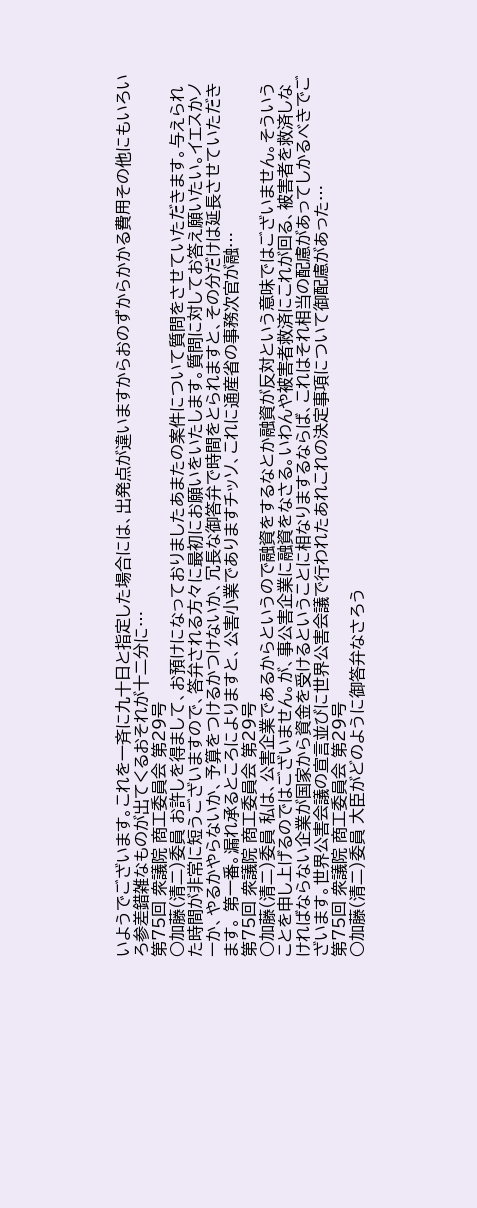いようでございます。これを一斉に九十日と指定した場合には、出発点が違いますからおのずからかかる費用その他にもいろいろ参差錯雑なものが出てくるおそれが十二分に…
第75回 衆議院 商工委員会 第29号
○加藤(清二)委員 お許しを得まして、お預けになっておりましたあまたの案件について質問をさせていただきます。与えられた時間が非常に短うございますので、答弁される方々に最初にお願いをいたします。質問に対してお答え願いたい。イエスかノーか、やるかやらないか、予算をつけるかつけないか、冗長な御答弁で時間をとられますと、その分だけは延長させていただきます。 第一番。漏れ承るところによりますと、公害小業でありますチッソ、これに通産省の事務次官が融…
第75回 衆議院 商工委員会 第29号
○加藤(清二)委員 私は、公害企業であるからというので融資をするなとか融資が反対という意味ではございません。そういうことを申し上げるのではございません。が、事公害企業に融資をなさる。いわんや被害者救済にこれが回る、被害者を救済しなければならない企業が国家から資金を受けるということに相なりまするならば、これはそれ相当の配慮があってしかるべきでございます。世界公害会議の宣言並びに世界公害会議で行われたあれこれの決定事項について御配慮があった…
第75回 衆議院 商工委員会 第29号
○加藤(清二)委員 大臣がどのように御答弁なさろう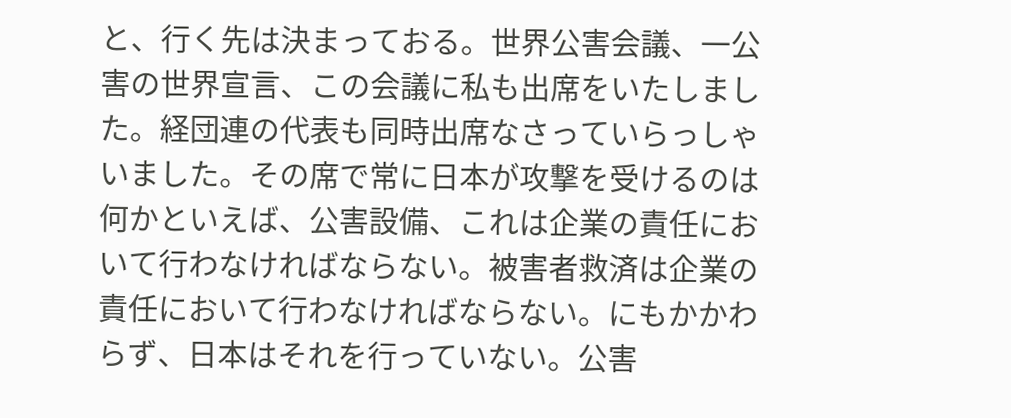と、行く先は決まっておる。世界公害会議、一公害の世界宣言、この会議に私も出席をいたしました。経団連の代表も同時出席なさっていらっしゃいました。その席で常に日本が攻撃を受けるのは何かといえば、公害設備、これは企業の責任において行わなければならない。被害者救済は企業の責任において行わなければならない。にもかかわらず、日本はそれを行っていない。公害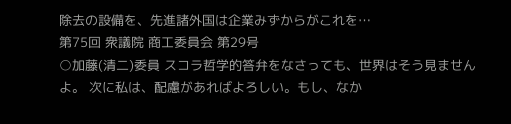除去の設備を、先進諸外国は企業みずからがこれを…
第75回 衆議院 商工委員会 第29号
○加藤(清二)委員 スコラ哲学的答弁をなさっても、世界はそう見ませんよ。 次に私は、配慮があればよろしい。もし、なか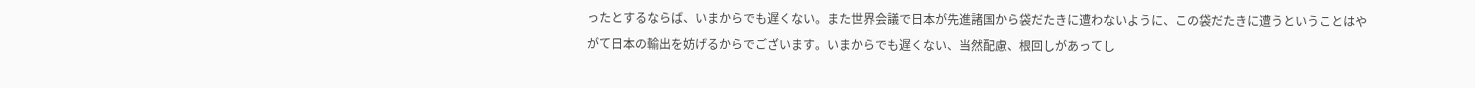ったとするならば、いまからでも遅くない。また世界会議で日本が先進諸国から袋だたきに遭わないように、この袋だたきに遭うということはやがて日本の輸出を妨げるからでございます。いまからでも遅くない、当然配慮、根回しがあってし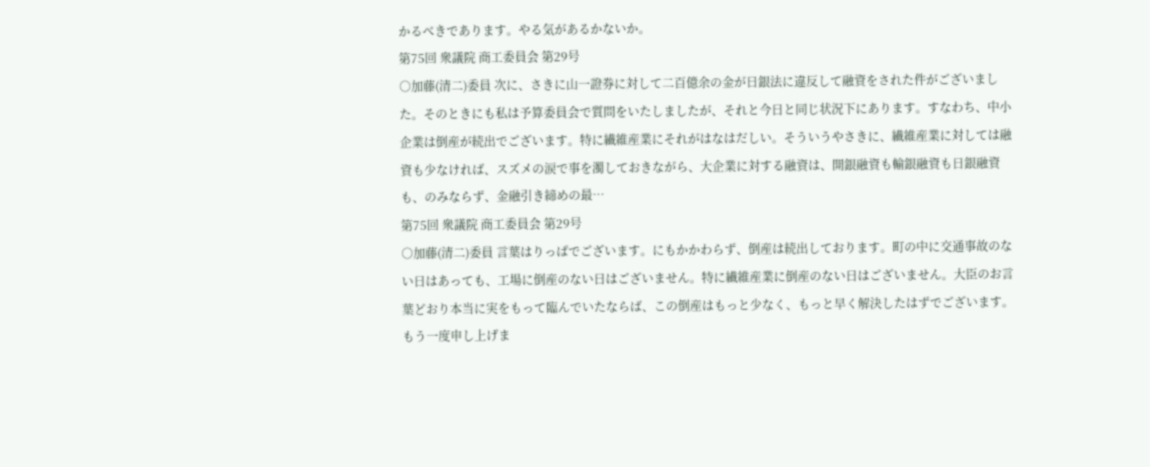かるべきであります。やる気があるかないか。
第75回 衆議院 商工委員会 第29号
○加藤(清二)委員 次に、さきに山一證券に対して二百億余の金が日銀法に違反して融資をされた件がございました。そのときにも私は予算委員会で質問をいたしましたが、それと今日と同じ状況下にあります。すなわち、中小企業は倒産が続出でございます。特に繊維産業にそれがはなはだしい。そういうやさきに、繊維産業に対しては融資も少なければ、スズメの涙で事を濁しておきながら、大企業に対する融資は、開銀融資も輸銀融資も日銀融資も、のみならず、金融引き締めの最…
第75回 衆議院 商工委員会 第29号
○加藤(清二)委員 言葉はりっぱでございます。にもかかわらず、倒産は続出しております。町の中に交通事故のない日はあっても、工場に倒産のない日はございません。特に繊維産業に倒産のない日はございません。大臣のお言葉どおり本当に実をもって臨んでいたならば、この倒産はもっと少なく、もっと早く解決したはずでございます。もう一度申し上げま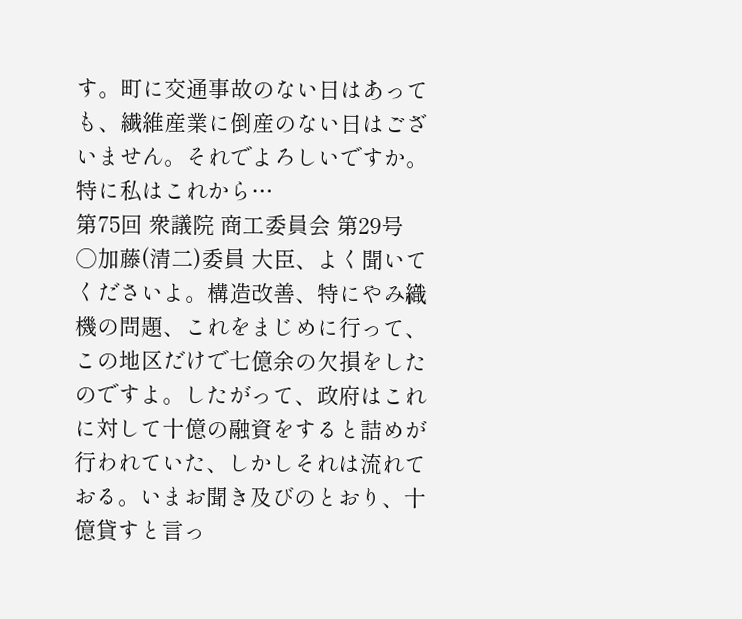す。町に交通事故のない日はあっても、繊維産業に倒産のない日はございません。それでよろしいですか。特に私はこれから…
第75回 衆議院 商工委員会 第29号
○加藤(清二)委員 大臣、よく聞いてくださいよ。構造改善、特にやみ織機の問題、これをまじめに行って、この地区だけで七億余の欠損をしたのですよ。したがって、政府はこれに対して十億の融資をすると詰めが行われていた、しかしそれは流れておる。いまお聞き及びのとおり、十億貸すと言っ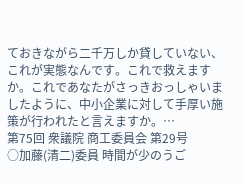ておきながら二千万しか貸していない、これが実態なんです。これで救えますか。これであなたがさっきおっしゃいましたように、中小企業に対して手厚い施策が行われたと言えますか。…
第75回 衆議院 商工委員会 第29号
○加藤(清二)委員 時間が少のうご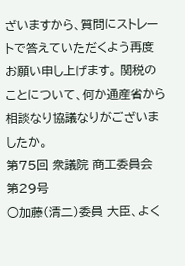ざいますから、質問にストレートで答えていただくよう再度お願い申し上げます。 関税のことについて、何か通産省から相談なり協議なりがございましたか。
第75回 衆議院 商工委員会 第29号
○加藤(清二)委員 大臣、よく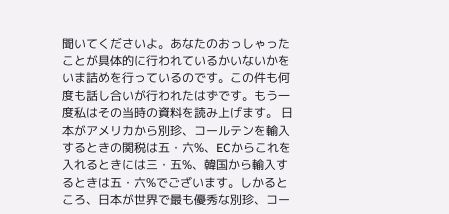聞いてくださいよ。あなたのおっしゃったことが具体的に行われているかいないかをいま詰めを行っているのです。この件も何度も話し合いが行われたはずです。もう一度私はその当時の資料を読み上げます。 日本がアメリカから別珍、コールテンを輸入するときの関税は五・六%、ECからこれを入れるときには三・五%、韓国から輸入するときは五・六%でございます。しかるところ、日本が世界で最も優秀な別珍、コー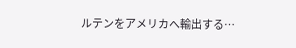ルテンをアメリカへ輸出する…